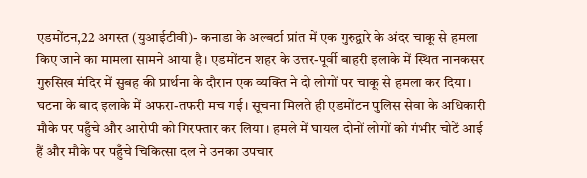एडमोंटन,22 अगस्त (युआईटीवी)- कनाडा के अल्बर्टा प्रांत में एक गुरुद्वारे के अंदर चाकू से हमला किए जाने का मामला सामने आया है। एडमोंटन शहर के उत्तर-पूर्वी बाहरी इलाके में स्थित नानकसर गुरुसिख मंदिर में सुबह की प्रार्थना के दौरान एक व्यक्ति ने दो लोगों पर चाकू से हमला कर दिया। घटना के बाद इलाके में अफरा-तफरी मच गई। सूचना मिलते ही एडमोंटन पुलिस सेवा के अधिकारी मौके पर पहुँचे और आरोपी को गिरफ्तार कर लिया। हमले में घायल दोनों लोगों को गंभीर चोटें आई हैं और मौके पर पहुँचे चिकित्सा दल ने उनका उपचार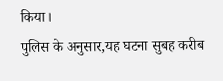किया।
पुलिस के अनुसार,यह घटना सुबह करीब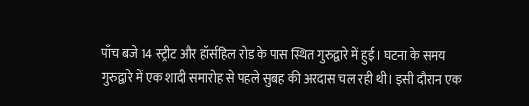पाँच बजे 14 स्ट्रीट और हॉर्सहिल रोड के पास स्थित गुरुद्वारे में हुई। घटना के समय गुरुद्वारे में एक शादी समारोह से पहले सुबह की अरदास चल रही थी। इसी दौरान एक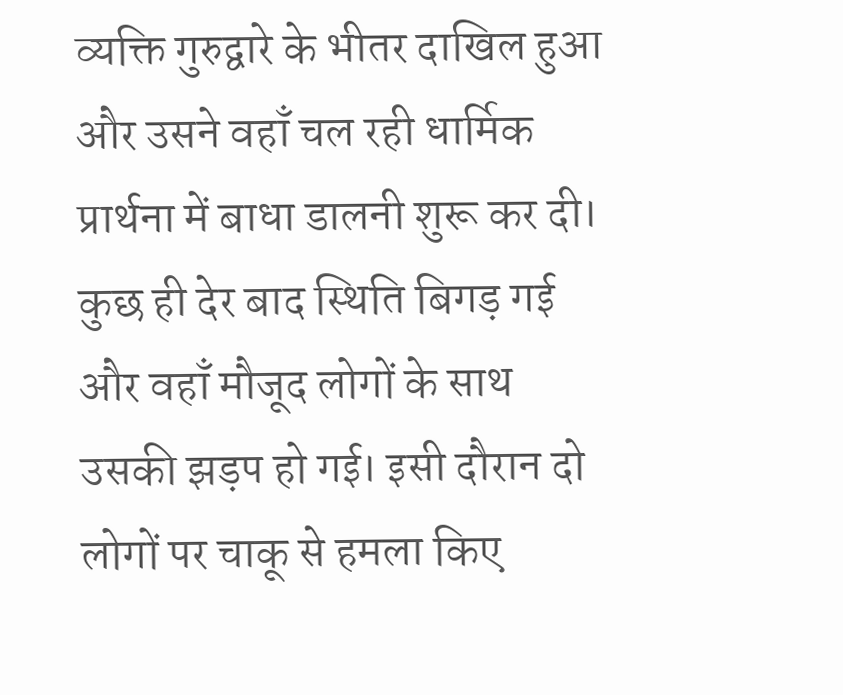व्यक्ति गुरुद्वारे के भीतर दाखिल हुआ और उसने वहाँ चल रही धार्मिक प्रार्थना में बाधा डालनी शुरू कर दी। कुछ ही देर बाद स्थिति बिगड़ गई और वहाँ मौजूद लोगों के साथ उसकी झड़प हो गई। इसी दौरान दो लोगों पर चाकू से हमला किए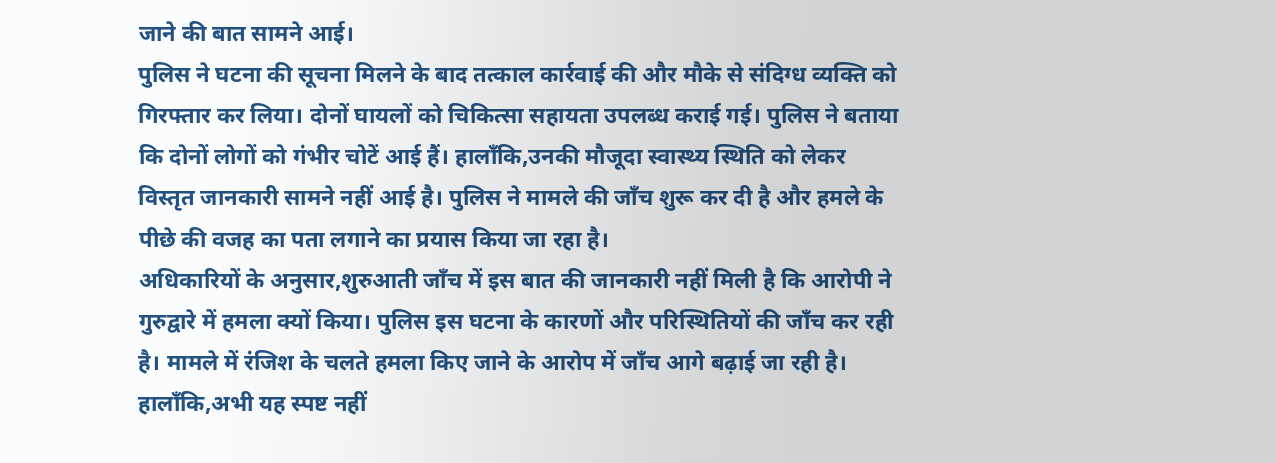जाने की बात सामने आई।
पुलिस ने घटना की सूचना मिलने के बाद तत्काल कार्रवाई की और मौके से संदिग्ध व्यक्ति को गिरफ्तार कर लिया। दोनों घायलों को चिकित्सा सहायता उपलब्ध कराई गई। पुलिस ने बताया कि दोनों लोगों को गंभीर चोटें आई हैं। हालाँकि,उनकी मौजूदा स्वास्थ्य स्थिति को लेकर विस्तृत जानकारी सामने नहीं आई है। पुलिस ने मामले की जाँच शुरू कर दी है और हमले के पीछे की वजह का पता लगाने का प्रयास किया जा रहा है।
अधिकारियों के अनुसार,शुरुआती जाँच में इस बात की जानकारी नहीं मिली है कि आरोपी ने गुरुद्वारे में हमला क्यों किया। पुलिस इस घटना के कारणों और परिस्थितियों की जाँच कर रही है। मामले में रंजिश के चलते हमला किए जाने के आरोप में जाँच आगे बढ़ाई जा रही है। हालाँकि,अभी यह स्पष्ट नहीं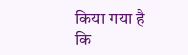किया गया है कि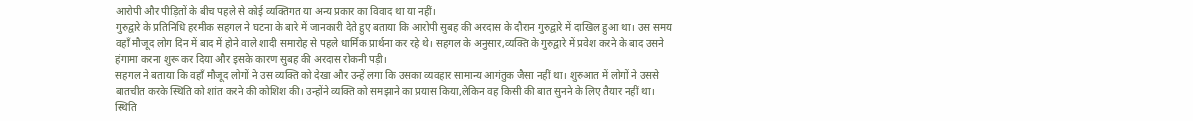आरोपी और पीड़ितों के बीच पहले से कोई व्यक्तिगत या अन्य प्रकार का विवाद था या नहीं।
गुरुद्वारे के प्रतिनिधि हरमीक सहगल ने घटना के बारे में जानकारी देते हुए बताया कि आरोपी सुबह की अरदास के दौरान गुरुद्वारे में दाखिल हुआ था। उस समय वहाँ मौजूद लोग दिन में बाद में होने वाले शादी समारोह से पहले धार्मिक प्रार्थना कर रहे थे। सहगल के अनुसार,व्यक्ति के गुरुद्वारे में प्रवेश करने के बाद उसने हंगामा करना शुरू कर दिया और इसके कारण सुबह की अरदास रोकनी पड़ी।
सहगल ने बताया कि वहाँ मौजूद लोगों ने उस व्यक्ति को देखा और उन्हें लगा कि उसका व्यवहार सामान्य आगंतुक जैसा नहीं था। शुरुआत में लोगों ने उससे बातचीत करके स्थिति को शांत करने की कोशिश की। उन्होंने व्यक्ति को समझाने का प्रयास किया,लेकिन वह किसी की बात सुनने के लिए तैयार नहीं था। स्थिति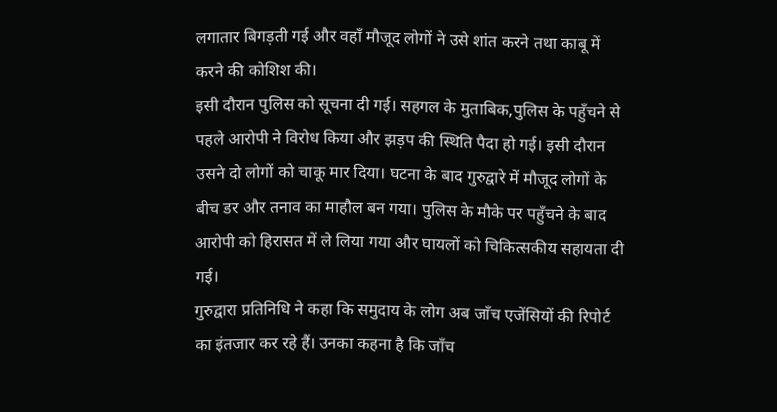लगातार बिगड़ती गई और वहाँ मौजूद लोगों ने उसे शांत करने तथा काबू में करने की कोशिश की।
इसी दौरान पुलिस को सूचना दी गई। सहगल के मुताबिक,पुलिस के पहुँचने से पहले आरोपी ने विरोध किया और झड़प की स्थिति पैदा हो गई। इसी दौरान उसने दो लोगों को चाकू मार दिया। घटना के बाद गुरुद्वारे में मौजूद लोगों के बीच डर और तनाव का माहौल बन गया। पुलिस के मौके पर पहुँचने के बाद आरोपी को हिरासत में ले लिया गया और घायलों को चिकित्सकीय सहायता दी गई।
गुरुद्वारा प्रतिनिधि ने कहा कि समुदाय के लोग अब जाँच एजेंसियों की रिपोर्ट का इंतजार कर रहे हैं। उनका कहना है कि जाँच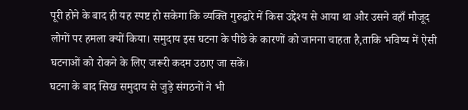पूरी होने के बाद ही यह स्पष्ट हो सकेगा कि व्यक्ति गुरुद्वारे में किस उद्देश्य से आया था और उसने वहाँ मौजूद लोगों पर हमला क्यों किया। समुदाय इस घटना के पीछे के कारणों को जानना चाहता है,ताकि भविष्य में ऐसी घटनाओं को रोकने के लिए जरूरी कदम उठाए जा सकें।
घटना के बाद सिख समुदाय से जुड़े संगठनों ने भी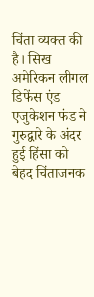चिंता व्यक्त की है। सिख अमेरिकन लीगल डिफेंस एंड एजुकेशन फंड ने गुरुद्वारे के अंदर हुई हिंसा को बेहद चिंताजनक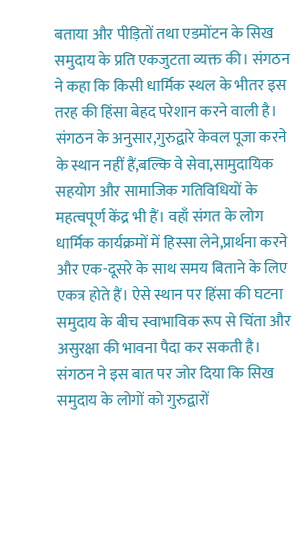बताया और पीड़ितों तथा एडमोंटन के सिख समुदाय के प्रति एकजुटता व्यक्त की। संगठन ने कहा कि किसी धार्मिक स्थल के भीतर इस तरह की हिंसा बेहद परेशान करने वाली है।
संगठन के अनुसार,गुरुद्वारे केवल पूजा करने के स्थान नहीं हैं,बल्कि वे सेवा,सामुदायिक सहयोग और सामाजिक गतिविधियों के महत्वपूर्ण केंद्र भी हैं। वहाँ संगत के लोग धार्मिक कार्यक्रमों में हिस्सा लेने,प्रार्थना करने और एक-दूसरे के साथ समय बिताने के लिए एकत्र होते हैं। ऐसे स्थान पर हिंसा की घटना समुदाय के बीच स्वाभाविक रूप से चिंता और असुरक्षा की भावना पैदा कर सकती है।
संगठन ने इस बात पर जोर दिया कि सिख समुदाय के लोगों को गुरुद्वारों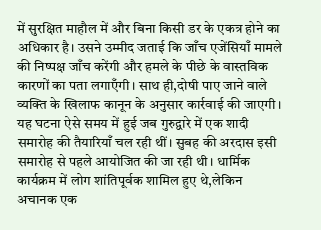में सुरक्षित माहौल में और बिना किसी डर के एकत्र होने का अधिकार है। उसने उम्मीद जताई कि जाँच एजेंसियाँ मामले की निष्पक्ष जाँच करेंगी और हमले के पीछे के वास्तविक कारणों का पता लगाएँगी। साथ ही,दोषी पाए जाने वाले व्यक्ति के खिलाफ कानून के अनुसार कार्रवाई की जाएगी।
यह घटना ऐसे समय में हुई जब गुरुद्वारे में एक शादी समारोह की तैयारियाँ चल रही थीं। सुबह की अरदास इसी समारोह से पहले आयोजित की जा रही थी। धार्मिक कार्यक्रम में लोग शांतिपूर्वक शामिल हुए थे,लेकिन अचानक एक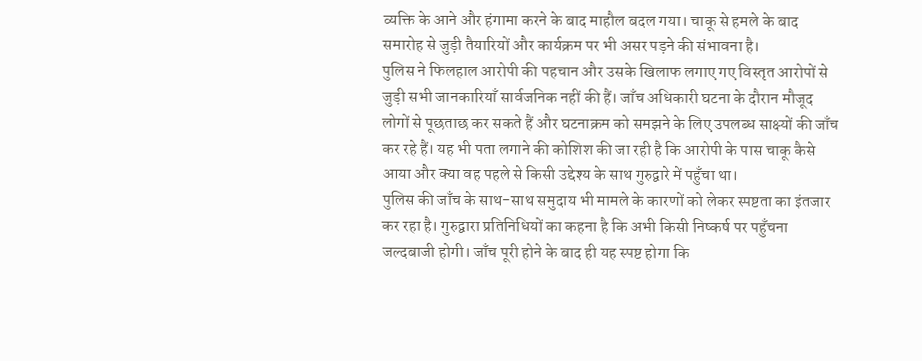व्यक्ति के आने और हंगामा करने के बाद माहौल बदल गया। चाकू से हमले के बाद समारोह से जुड़ी तैयारियों और कार्यक्रम पर भी असर पड़ने की संभावना है।
पुलिस ने फिलहाल आरोपी की पहचान और उसके खिलाफ लगाए गए विस्तृत आरोपों से जुड़ी सभी जानकारियाँ सार्वजनिक नहीं की हैं। जाँच अधिकारी घटना के दौरान मौजूद लोगों से पूछताछ कर सकते हैं और घटनाक्रम को समझने के लिए उपलब्ध साक्ष्यों की जाँच कर रहे हैं। यह भी पता लगाने की कोशिश की जा रही है कि आरोपी के पास चाकू कैसे आया और क्या वह पहले से किसी उद्देश्य के साथ गुरुद्वारे में पहुँचा था।
पुलिस की जाँच के साथ-साथ समुदाय भी मामले के कारणों को लेकर स्पष्टता का इंतजार कर रहा है। गुरुद्वारा प्रतिनिधियों का कहना है कि अभी किसी निष्कर्ष पर पहुँचना जल्दबाजी होगी। जाँच पूरी होने के बाद ही यह स्पष्ट होगा कि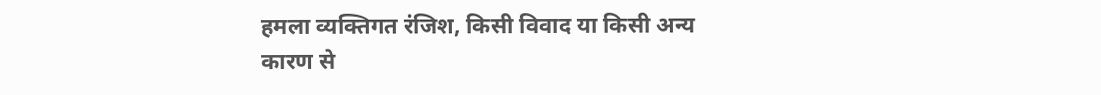हमला व्यक्तिगत रंजिश, किसी विवाद या किसी अन्य कारण से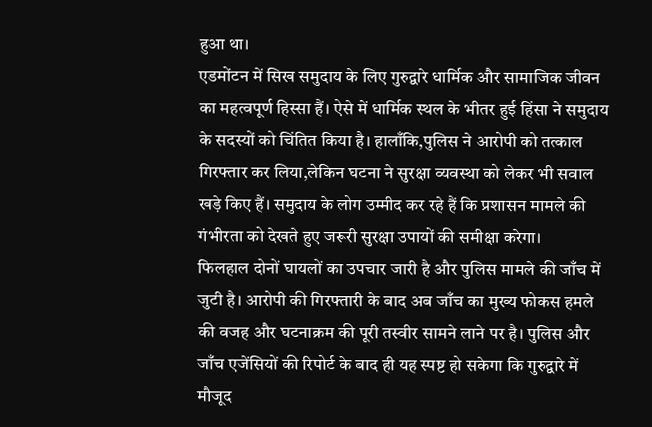हुआ था।
एडमोंटन में सिख समुदाय के लिए गुरुद्वारे धार्मिक और सामाजिक जीवन का महत्वपूर्ण हिस्सा हैं। ऐसे में धार्मिक स्थल के भीतर हुई हिंसा ने समुदाय के सदस्यों को चिंतित किया है। हालाँकि,पुलिस ने आरोपी को तत्काल गिरफ्तार कर लिया,लेकिन घटना ने सुरक्षा व्यवस्था को लेकर भी सवाल खड़े किए हैं। समुदाय के लोग उम्मीद कर रहे हैं कि प्रशासन मामले की गंभीरता को देखते हुए जरूरी सुरक्षा उपायों की समीक्षा करेगा।
फिलहाल दोनों घायलों का उपचार जारी है और पुलिस मामले की जाँच में जुटी है। आरोपी की गिरफ्तारी के बाद अब जाँच का मुख्य फोकस हमले की वजह और घटनाक्रम की पूरी तस्वीर सामने लाने पर है। पुलिस और जाँच एजेंसियों की रिपोर्ट के बाद ही यह स्पष्ट हो सकेगा कि गुरुद्वारे में मौजूद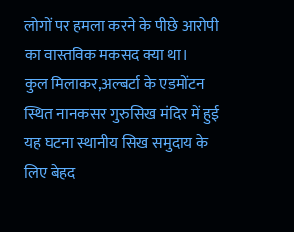लोगों पर हमला करने के पीछे आरोपी का वास्तविक मकसद क्या था।
कुल मिलाकर,अल्बर्टा के एडमोंटन स्थित नानकसर गुरुसिख मंदिर में हुई यह घटना स्थानीय सिख समुदाय के लिए बेहद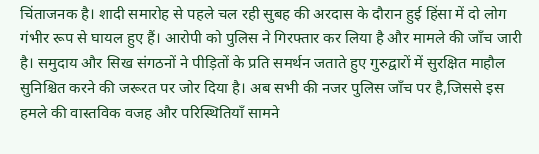चिंताजनक है। शादी समारोह से पहले चल रही सुबह की अरदास के दौरान हुई हिंसा में दो लोग गंभीर रूप से घायल हुए हैं। आरोपी को पुलिस ने गिरफ्तार कर लिया है और मामले की जाँच जारी है। समुदाय और सिख संगठनों ने पीड़ितों के प्रति समर्थन जताते हुए गुरुद्वारों में सुरक्षित माहौल सुनिश्चित करने की जरूरत पर जोर दिया है। अब सभी की नजर पुलिस जाँच पर है,जिससे इस हमले की वास्तविक वजह और परिस्थितियाँ सामने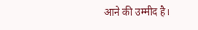आने की उम्मीद है।